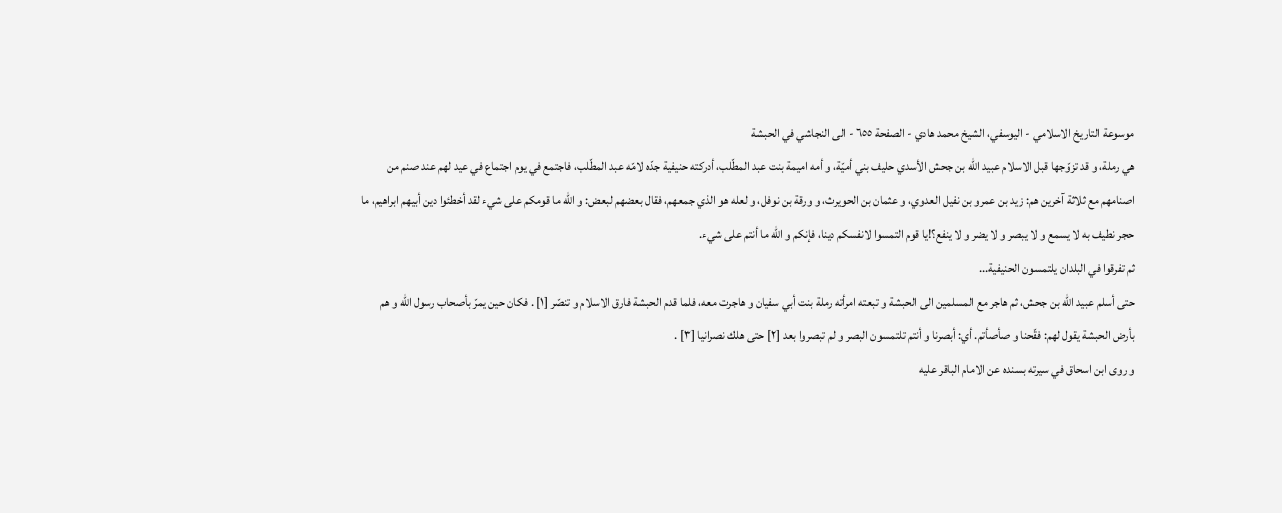موسوعة التاريخ الاسلامي - اليوسفي، الشيخ محمد هادي - الصفحة ٦٥٥ - الى النجاشي في الحبشة
هي رملة، و قد تزوّجها قبل الاسلام عبيد اللّه بن جحش الأسدي حليف بني أميّة، و أمه اميمة بنت عبد المطّلب، أدركته حنيفية جدّه لامّه عبد المطّلب، فاجتمع في يوم اجتماع في عيد لهم عند صنم من اصنامهم مع ثلاثة آخرين هم: زيد بن عمرو بن نفيل العدوي، و عثمان بن الحويرث، و ورقة بن نوفل، و لعله هو الذي جمعهم، فقال بعضهم لبعض: و اللّه ما قومكم على شيء لقد أخطئوا دين أبيهم ابراهيم، ما حجر نطيف به لا يسمع و لا يبصر و لا يضر و لا ينفع؟!يا قوم التمسوا لانفسكم دينا، فإنكم و اللّه ما أنتم على شيء.
ثم تفرقوا في البلدان يلتمسون الحنيفية...
حتى أسلم عبيد اللّه بن جحش، ثم هاجر مع المسلمين الى الحبشة و تبعته امرأته رملة بنت أبي سفيان و هاجرت معه، فلما قدم الحبشة فارق الاسلام و تنصّر [١] . فكان حين يمرّ بأصحاب رسول اللّه و هم بأرض الحبشة يقول لهم: فقّحنا و صأصأتم. أي: أبصرنا و أنتم تلتمسون البصر و لم تبصروا بعد [٢] حتى هلك نصرانيا [٣] .
و روى ابن اسحاق في سيرته بسنده عن الامام الباقر عليه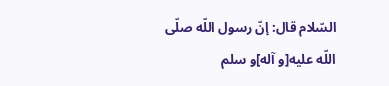السّلام قال: إنّ رسول اللّه صلّى اللّه عليه[و آله]و سلم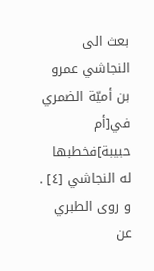بعث الى النجاشي عمرو بن أميّة الضمري في[أم حبيبة]فخطبها له النجاشي [٤] .
و روى الطبري عن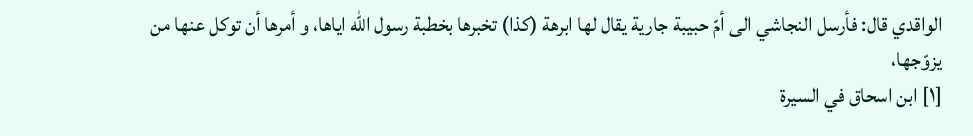الواقدي قال: فأرسل النجاشي الى أمّ حبيبة جارية يقال لها ابرهة (كذا) تخبرها بخطبة رسول اللّه اياها، و أمرها أن توكل عنها من يزوّجها،
[١] ابن اسحاق في السيرة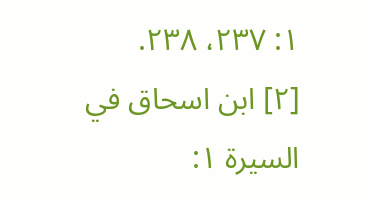١: ٢٣٧، ٢٣٨.
[٢] ابن اسحاق في السيرة ١: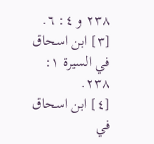٢٣٨ و ٤: ٦.
[٣] ابن اسحاق في السيرة ١: ٢٣٨.
[٤] ابن اسحاق في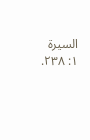السيرة ١: ٢٣٨.